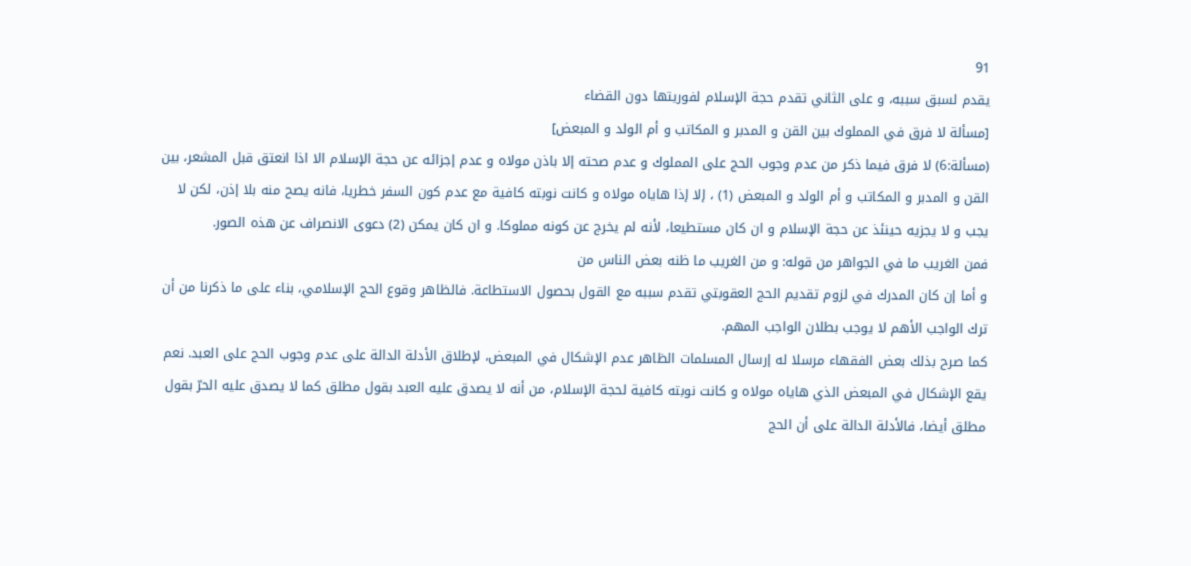91
يقدم لسبق سببه، و على الثاني تقدم حجة الإسلام لفوريتها دون القضاء
[مسألة لا فرق في المملوك بين القن و المدبر و المكاتب و أم الولد و المبعض]
(مسألة:6) لا فرق فيما ذكر من عدم وجوب الحج على المملوك و عدم صحته إلا باذن مولاه و عدم إجزائه عن حجة الإسلام الا اذا انعتق قبل المشعر، بين القن و المدبر و المكاتب و أم الولد و المبعض (1) ، إلا إذا هاياه مولاه و كانت نوبته كافية مع عدم كون السفر خطريا، فانه يصح منه بلا إذن، لكن لا يجب و لا يجزيه حينئذ عن حجة الإسلام و ان كان مستطيعا، لأنه لم يخرج عن كونه مملوكا. و ان كان يمكن (2) دعوى الانصراف عن هذه الصور.
فمن الغريب ما في الجواهر من قوله: و من الغريب ما ظنه بعض الناس من
و أما إن كان المدرك في لزوم تقديم الحج العقوبتي تقدم سببه مع القول بحصول الاستطاعة. فالظاهر وقوع الحج الإسلامي، بناء على ما ذكرنا من أن ترك الواجب الأهم لا يوجب بطلان الواجب المهم.
كما صرح بذلك بعض الفقهاء مرسلا له إرسال المسلمات الظاهر عدم الإشكال في المبعض، لإطلاق الأدلة الدالة على عدم وجوب الحج على العبد. نعم يقع الإشكال في المبعض الذي هاياه مولاه و كانت نوبته كافية لحجة الإسلام، من أنه لا يصدق عليه العبد بقول مطلق كما لا يصدق عليه الحرّ بقول مطلق أيضا، فالأدلة الدالة على أن الحج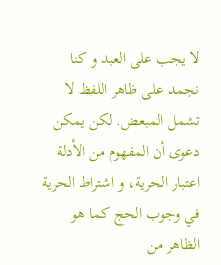لا يجب على العبد و كنا نجمد على ظاهر اللفظ لا تشمل المبعض. لكن يمكن دعوى أن المفهوم من الأدلة اعتبار الحرية، و اشتراط الحرية في وجوب الحج كما هو الظاهر من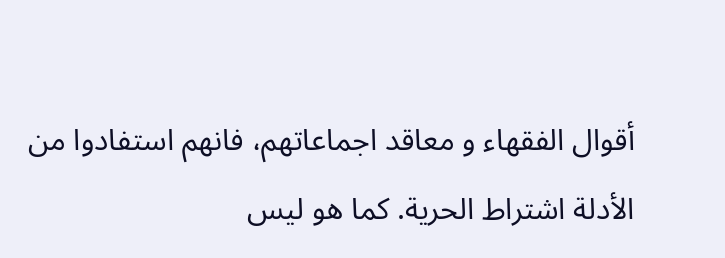أقوال الفقهاء و معاقد اجماعاتهم، فانهم استفادوا من الأدلة اشتراط الحرية. كما هو ليس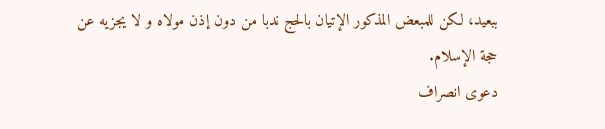ببعيد، لكن للمبعض المذكور الإتيان بالحج ندبا من دون إذن مولاه و لا يجزيه عن حجة الإسلام.
دعوى انصراف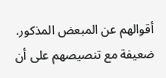أقوالهم عن المبعض المذكور. ضعيفة مع تنصيصهم على أن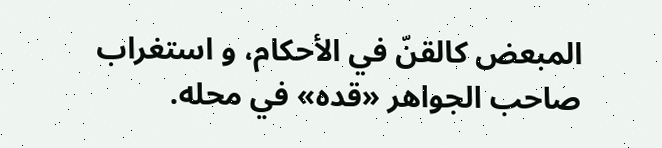المبعض كالقنّ في الأحكام، و استغراب صاحب الجواهر «قده» في محله.